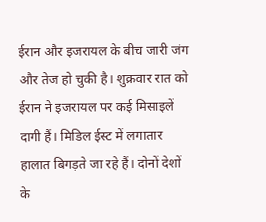ईरान और इजरायल के बीच जारी जंग और तेज हो चुकी है। शुक्रवार रात को ईरान ने इजरायल पर कई मिसाइलें दागी हैं। मिडिल ईस्ट में लगातार हालात बिगड़ते जा रहे हैं। दोनों देशों के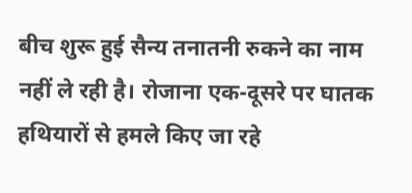बीच शुरू हुई सैन्य तनातनी रुकने का नाम नहीं ले रही है। रोजाना एक-दूसरे पर घातक हथियारों से हमले किए जा रहे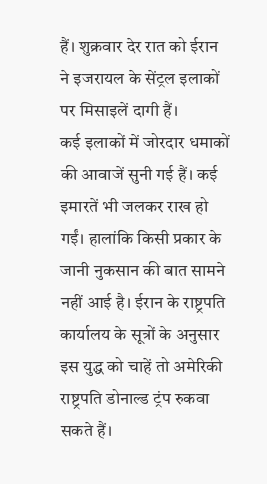हैं। शुक्रवार देर रात को ईरान ने इजरायल के सेंट्रल इलाकों पर मिसाइलें दागी हैं।
कई इलाकों में जोरदार धमाकों की आवाजें सुनी गई हैं। कई इमारतें भी जलकर राख हो गईं। हालांकि किसी प्रकार के जानी नुकसान की बात सामने नहीं आई है। ईरान के राष्ट्रपति कार्यालय के सूत्रों के अनुसार इस युद्ध को चाहें तो अमेरिकी राष्ट्रपति डोनाल्ड ट्रंप रुकवा सकते हैं।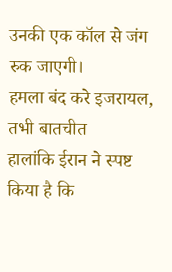उनकी एक कॉल से जंग रुक जाएगी।
हमला बंद करे इजरायल, तभी बातचीत
हालांकि ईरान ने स्पष्ट किया है कि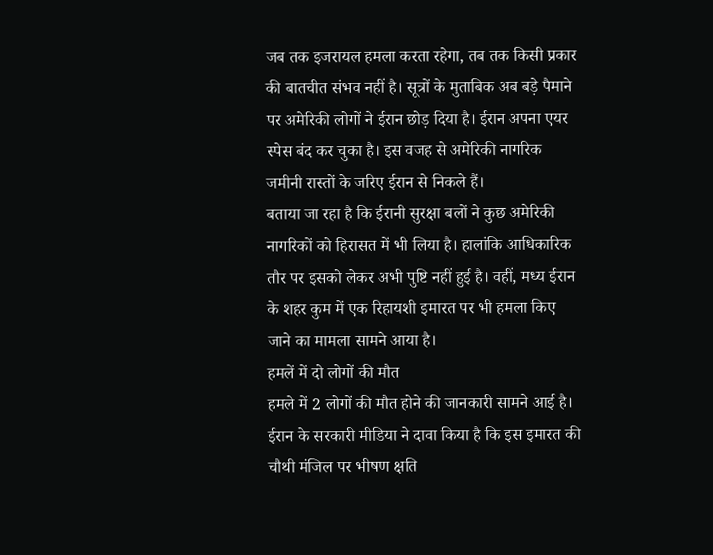जब तक इजरायल हमला करता रहेगा, तब तक किसी प्रकार की बातचीत संभव नहीं है। सूत्रों के मुताबिक अब बड़े पैमाने पर अमेरिकी लोगों ने ईरान छोड़ दिया है। ईरान अपना एयर स्पेस बंद कर चुका है। इस वजह से अमेरिकी नागरिक जमीनी रास्तों के जरिए ईरान से निकले हैं।
बताया जा रहा है कि ईरानी सुरक्षा बलों ने कुछ अमेरिकी नागरिकों को हिरासत में भी लिया है। हालांकि आधिकारिक तौर पर इसको लेकर अभी पुष्टि नहीं हुई है। वहीं, मध्य ईरान के शहर कुम में एक रिहायशी इमारत पर भी हमला किए जाने का मामला सामने आया है।
हमलें में दो लोगों की मौत
हमले में 2 लोगों की मौत होने की जानकारी सामने आई है। ईरान के सरकारी मीडिया ने दावा किया है कि इस इमारत की चौथी मंजिल पर भीषण क्षति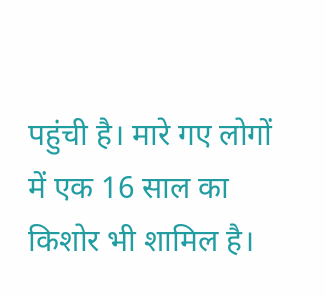पहुंची है। मारे गए लोगों में एक 16 साल का किशोर भी शामिल है।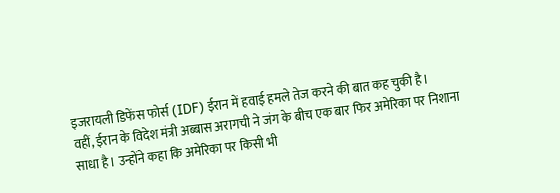इजरायली डिफेंस फोर्स (IDF) ईरान में हवाई हमले तेज करने की बात कह चुकी है।
वहीं, ईरान के विदेश मंत्री अब्बास अरागची ने जंग के बीच एक बार फिर अमेरिका पर निशाना साधा है। उन्होंने कहा कि अमेरिका पर किसी भी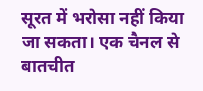सूरत में भरोसा नहीं किया जा सकता। एक चैनल से बातचीत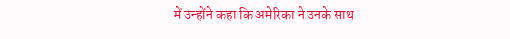में उन्होंने कहा कि अमेरिका ने उनके साथ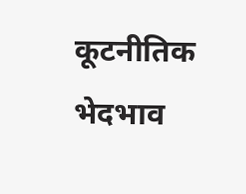कूटनीतिक भेदभाव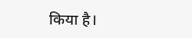किया है।